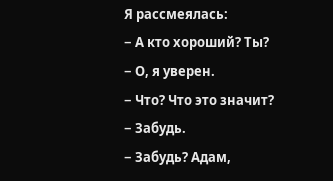Я рассмеялась:
− А кто хороший? Ты?
− О, я уверен.
− Что? Что это значит?
− Забудь.
− Забудь? Адам,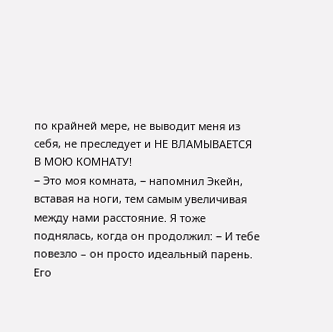по крайней мере, не выводит меня из себя, не преследует и НЕ ВЛАМЫВАЕТСЯ В МОЮ КОМНАТУ!
− Это моя комната, − напомнил Экейн, вставая на ноги, тем самым увеличивая между нами расстояние. Я тоже поднялась, когда он продолжил: − И тебе повезло – он просто идеальный парень.
Его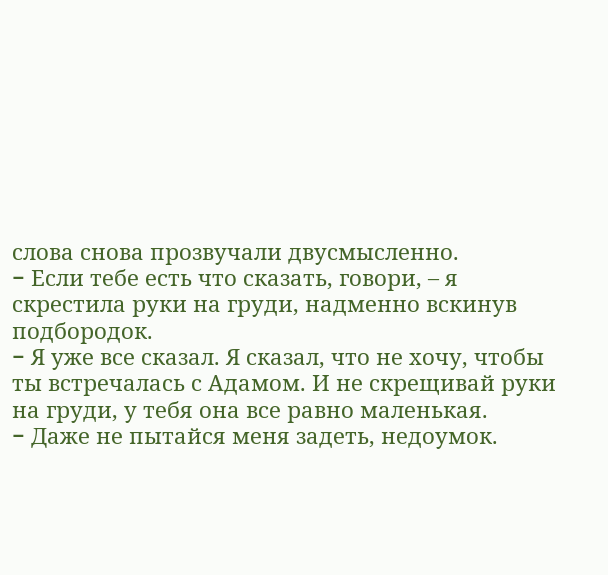слова снова прозвучали двусмысленно.
− Если тебе есть что сказать, говори, – я скрестила руки на груди, надменно вскинув подбородок.
− Я уже все сказал. Я сказал, что не хочу, чтобы ты встречалась с Адамом. И не скрещивай руки на груди, у тебя она все равно маленькая.
− Даже не пытайся меня задеть, недоумок.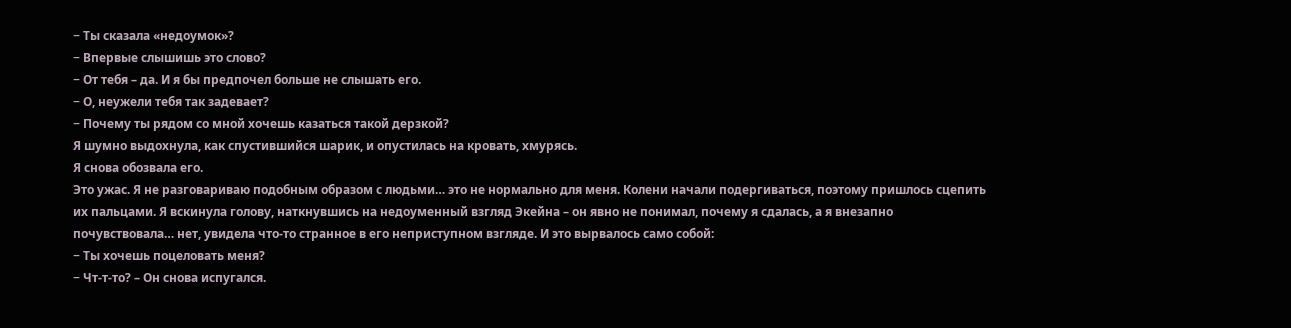− Ты сказала «недоумок»?
− Впервые слышишь это слово?
− От тебя – да. И я бы предпочел больше не слышать его.
− О, неужели тебя так задевает?
− Почему ты рядом со мной хочешь казаться такой дерзкой?
Я шумно выдохнула, как спустившийся шарик, и опустилась на кровать, хмурясь.
Я снова обозвала его.
Это ужас. Я не разговариваю подобным образом с людьми… это не нормально для меня. Колени начали подергиваться, поэтому пришлось сцепить их пальцами. Я вскинула голову, наткнувшись на недоуменный взгляд Экейна – он явно не понимал, почему я сдалась, а я внезапно почувствовала… нет, увидела что-то странное в его неприступном взгляде. И это вырвалось само собой:
− Ты хочешь поцеловать меня?
− Чт-т-то? – Он снова испугался.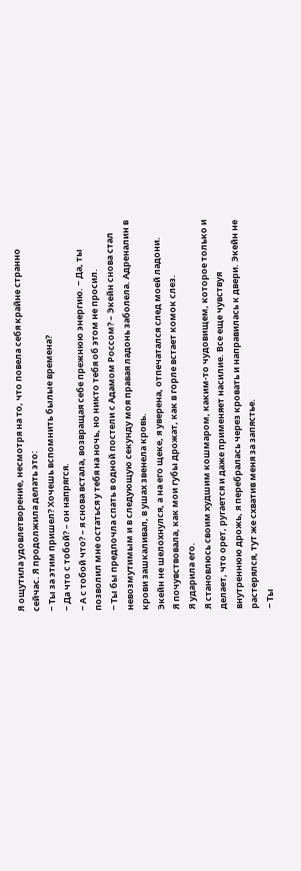Я ощутила удовлетворение, несмотря на то, что повела себя крайне странно сейчас. Я продолжила делать это:
− Ты за этим пришел? Хочешь вспомнить былые времена?
− Да что с тобой? – он напрягся.
− А с тобой что? – я снова встала, возвращая себе прежнюю энергию. − Да, ты позволил мне остаться у тебя на ночь, но никто тебя об этом не просил.
− Ты бы предпочла спать в одной постели с Адамом Россом? – Экейн снова стал невозмутимым и в следующую секунду моя правая ладонь заболела. Адреналин в крови зашкаливал, в ушах звенела кровь.
Экейн не шелохнулся, а на его щеке, я уверена, отпечатался след моей ладони.
Я почувствовала, как мои губы дрожат, как в горле встает комок слез.
Я ударила его.
Я становлюсь своим худшим кошмаром, каким-то чудовищем, которое только и делает, что орет, ругается и даже применяет насилие. Все еще чувствуя внутреннюю дрожь, я перебралась через кровать и направилась к двери. Экейн не растерялся, тут же схватив меня за запястье.
− Ты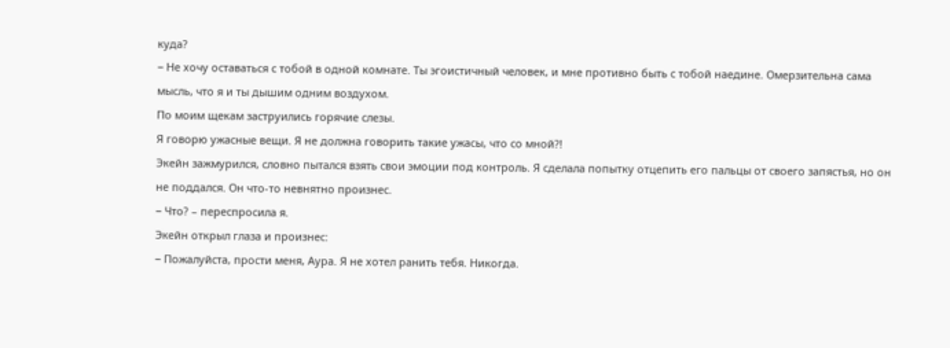куда?
− Не хочу оставаться с тобой в одной комнате. Ты эгоистичный человек, и мне противно быть с тобой наедине. Омерзительна сама мысль, что я и ты дышим одним воздухом.
По моим щекам заструились горячие слезы.
Я говорю ужасные вещи. Я не должна говорить такие ужасы, что со мной?!
Экейн зажмурился, словно пытался взять свои эмоции под контроль. Я сделала попытку отцепить его пальцы от своего запястья, но он не поддался. Он что-то невнятно произнес.
− Что? – переспросила я.
Экейн открыл глаза и произнес:
− Пожалуйста, прости меня, Аура. Я не хотел ранить тебя. Никогда.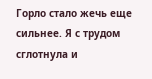Горло стало жечь еще сильнее. Я с трудом сглотнула и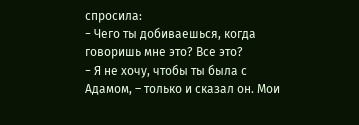спросила:
− Чего ты добиваешься, когда говоришь мне это? Все это?
− Я не хочу, чтобы ты была с Адамом, – только и сказал он. Мои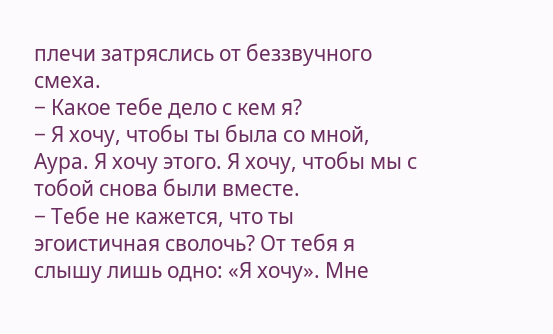плечи затряслись от беззвучного смеха.
− Какое тебе дело с кем я?
− Я хочу, чтобы ты была со мной, Аура. Я хочу этого. Я хочу, чтобы мы с тобой снова были вместе.
− Тебе не кажется, что ты эгоистичная сволочь? От тебя я слышу лишь одно: «Я хочу». Мне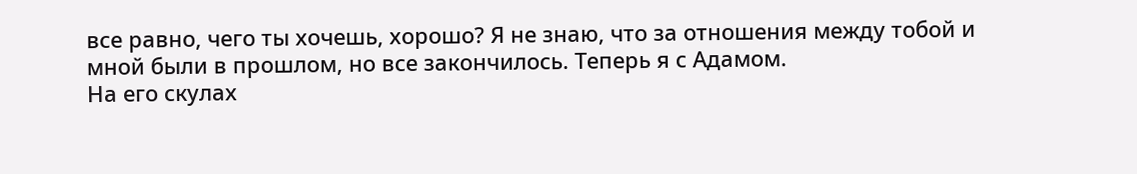все равно, чего ты хочешь, хорошо? Я не знаю, что за отношения между тобой и мной были в прошлом, но все закончилось. Теперь я с Адамом.
На его скулах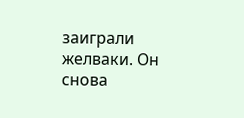заиграли желваки. Он снова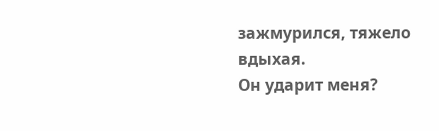зажмурился, тяжело вдыхая.
Он ударит меня?